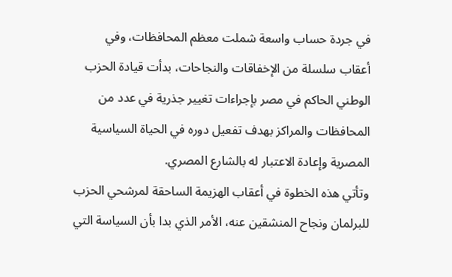في جردة حساب واسعة شملت معظم المحافظات، وفي أعقاب سلسلة من الإخفاقات والنجاحات، بدأت قيادة الحزب الوطني الحاكم في مصر بإجراءات تغيير جذرية في عدد من المحافظات والمراكز بهدف تفعيل دوره في الحياة السياسية المصرية وإعادة الاعتبار له بالشارع المصري.
وتأتي هذه الخطوة في أعقاب الهزيمة الساحقة لمرشحي الحزب للبرلمان ونجاح المنشقين عنه، الأمر الذي بدا بأن السياسة التي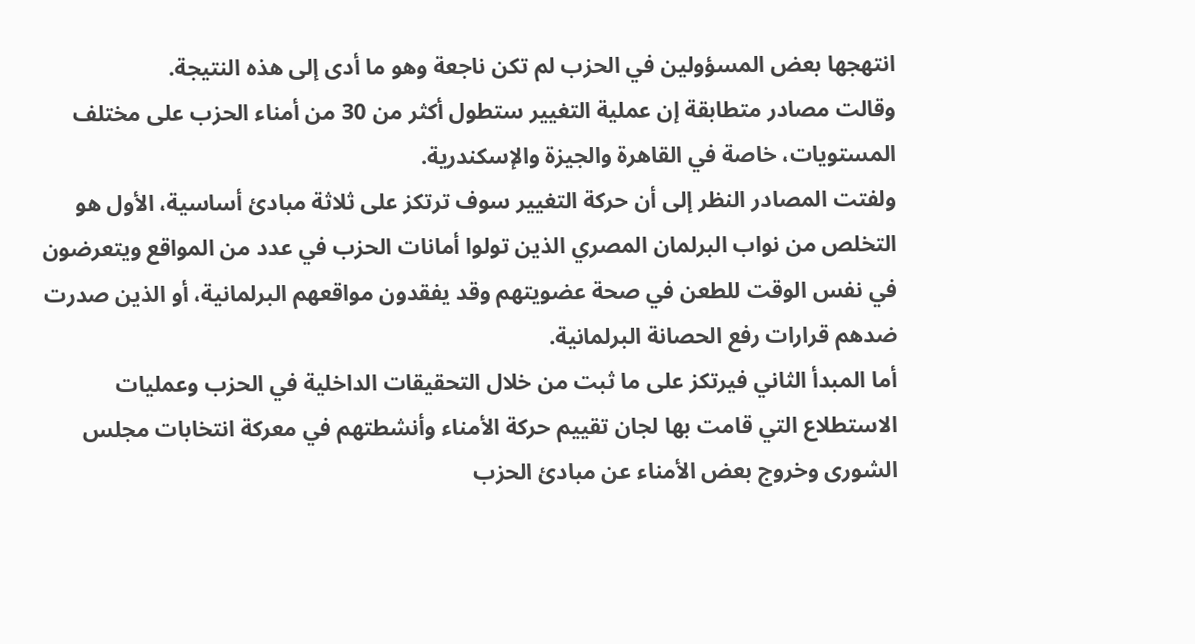انتهجها بعض المسؤولين في الحزب لم تكن ناجعة وهو ما أدى إلى هذه النتيجة.
وقالت مصادر متطابقة إن عملية التغيير ستطول أكثر من 30 من أمناء الحزب على مختلف المستويات، خاصة في القاهرة والجيزة والإسكندرية.
ولفتت المصادر النظر إلى أن حركة التغيير سوف ترتكز على ثلاثة مبادئ أساسية، الأول هو التخلص من نواب البرلمان المصري الذين تولوا أمانات الحزب في عدد من المواقع ويتعرضون في نفس الوقت للطعن في صحة عضويتهم وقد يفقدون مواقعهم البرلمانية، أو الذين صدرت ضدهم قرارات رفع الحصانة البرلمانية.
أما المبدأ الثاني فيرتكز على ما ثبت من خلال التحقيقات الداخلية في الحزب وعمليات الاستطلاع التي قامت بها لجان تقييم حركة الأمناء وأنشطتهم في معركة انتخابات مجلس الشورى وخروج بعض الأمناء عن مبادئ الحزب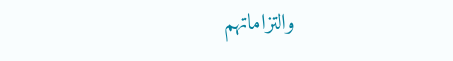والتزاماتهم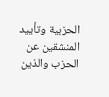الحزبية وتأييد المنشقين عن الحزب والذين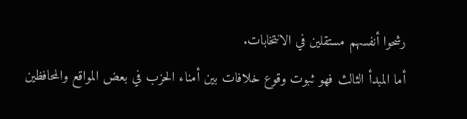رشحوا أنفسهم مستقلين في الانتخابات.
أما المبدأ الثالث فهو ثبوت وقوع خلافات بين أمناء الحزب في بعض المواقع والمحافظين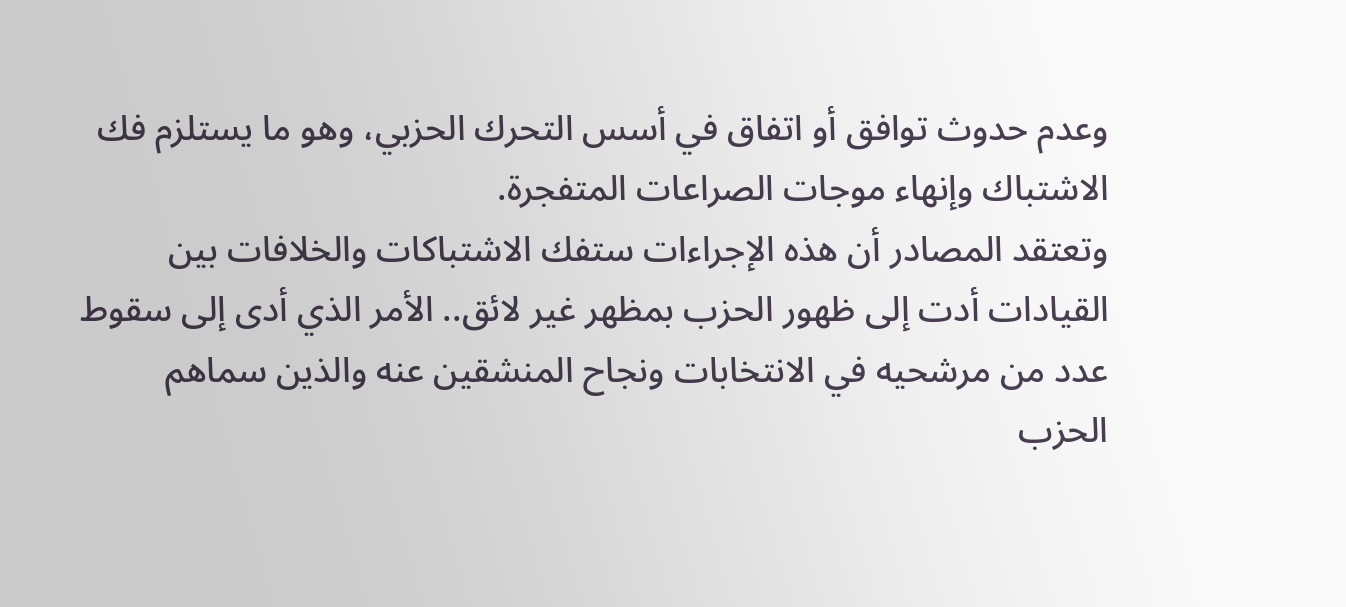وعدم حدوث توافق أو اتفاق في أسس التحرك الحزبي، وهو ما يستلزم فك الاشتباك وإنهاء موجات الصراعات المتفجرة.
وتعتقد المصادر أن هذه الإجراءات ستفك الاشتباكات والخلافات بين القيادات أدت إلى ظهور الحزب بمظهر غير لائق.. الأمر الذي أدى إلى سقوط عدد من مرشحيه في الانتخابات ونجاح المنشقين عنه والذين سماهم الحزب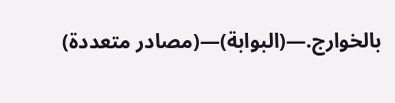بالخوارج.—(البوابة)—(مصادر متعددة)